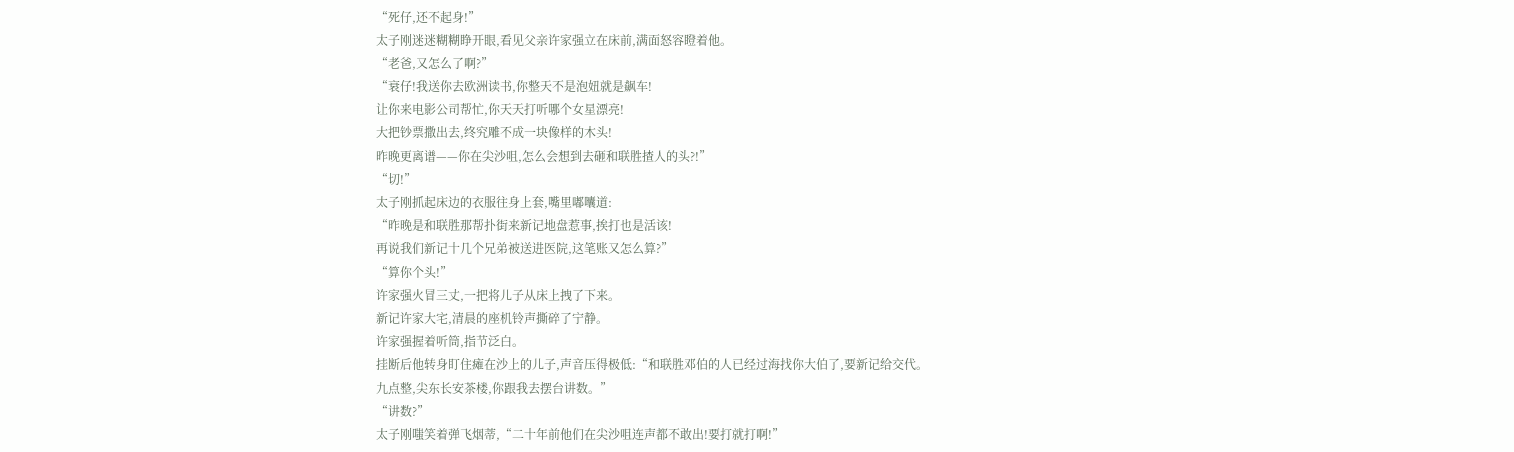“死仔,还不起身!”
太子刚迷迷糊糊睁开眼,看见父亲许家强立在床前,满面怒容瞪着他。
“老爸,又怎么了啊?”
“衰仔!我送你去欧洲读书,你整天不是泡妞就是飙车!
让你来电影公司帮忙,你天天打听哪个女星漂亮!
大把钞票撒出去,终究雕不成一块像样的木头!
昨晚更离谱——你在尖沙咀,怎么会想到去砸和联胜揸人的头?!”
“切!”
太子刚抓起床边的衣服往身上套,嘴里嘟囔道:
“昨晚是和联胜那帮扑街来新记地盘惹事,挨打也是活该!
再说我们新记十几个兄弟被送进医院,这笔账又怎么算?”
“算你个头!”
许家强火冒三丈,一把将儿子从床上拽了下来。
新记许家大宅,清晨的座机铃声撕碎了宁静。
许家强握着听筒,指节泛白。
挂断后他转身盯住瘫在沙上的儿子,声音压得极低:“和联胜邓伯的人已经过海找你大伯了,要新记给交代。
九点整,尖东长安茶楼,你跟我去摆台讲数。”
“讲数?”
太子刚嗤笑着弹飞烟蒂,“二十年前他们在尖沙咀连声都不敢出!要打就打啊!”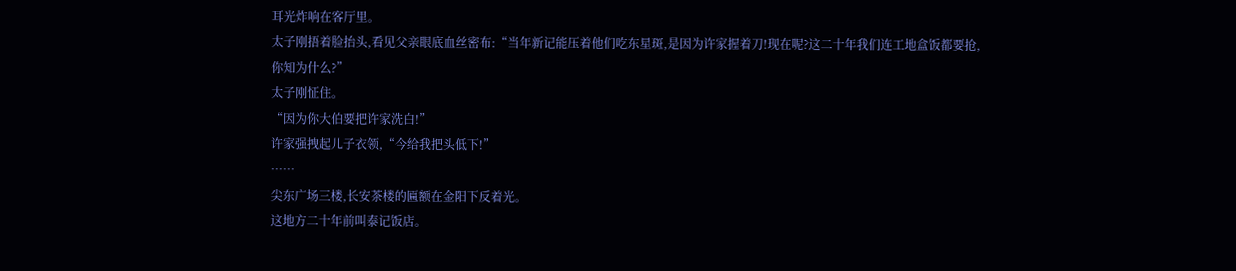耳光炸响在客厅里。
太子刚捂着脸抬头,看见父亲眼底血丝密布:“当年新记能压着他们吃东星斑,是因为许家握着刀!现在呢?这二十年我们连工地盒饭都要抢,你知为什么?”
太子刚怔住。
“因为你大伯要把许家洗白!”
许家强拽起儿子衣领,“今给我把头低下!”
……
尖东广场三楼,长安茶楼的匾额在金阳下反着光。
这地方二十年前叫泰记饭店。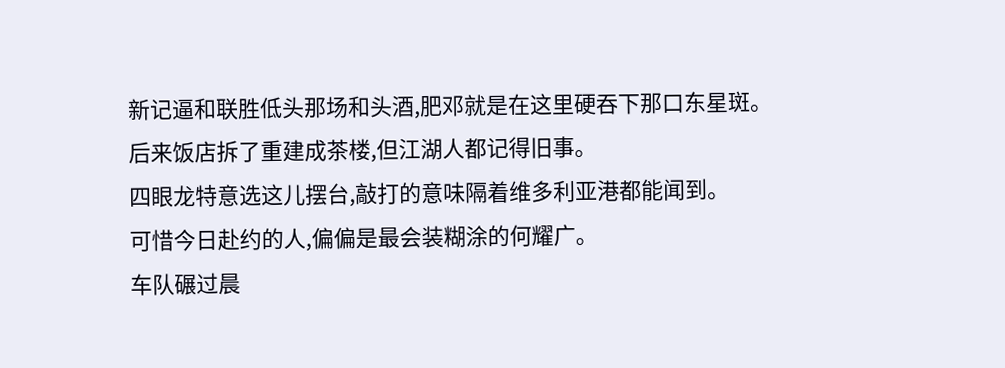新记逼和联胜低头那场和头酒,肥邓就是在这里硬吞下那口东星斑。
后来饭店拆了重建成茶楼,但江湖人都记得旧事。
四眼龙特意选这儿摆台,敲打的意味隔着维多利亚港都能闻到。
可惜今日赴约的人,偏偏是最会装糊涂的何耀广。
车队碾过晨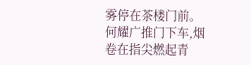雾停在茶楼门前。
何耀广推门下车,烟卷在指尖燃起青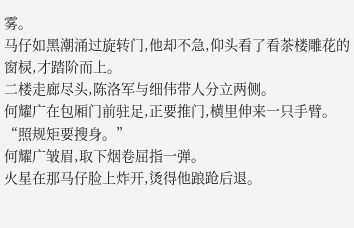雾。
马仔如黑潮涌过旋转门,他却不急,仰头看了看茶楼雕花的窗棂,才踏阶而上。
二楼走廊尽头,陈洛军与细伟带人分立两侧。
何耀广在包厢门前驻足,正要推门,横里伸来一只手臂。
“照规矩要搜身。”
何耀广皱眉,取下烟卷屈指一弹。
火星在那马仔脸上炸开,烫得他踉跄后退。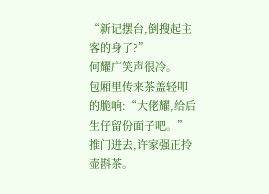“新记摆台,倒搜起主客的身了?”
何耀广笑声很冷。
包厢里传来茶盖轻叩的脆响:“大佬耀,给后生仔留份面子吧。”
推门进去,许家强正拎壶斟茶。